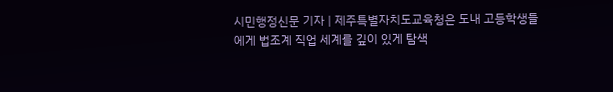시민행정신문 기자 | 제주특별자치도교육청은 도내 고등학생들에게 법조계 직업 세계를 깊이 있게 탐색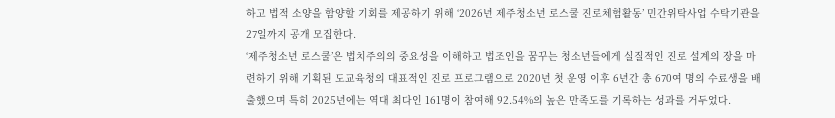하고 법적 소양을 함양할 기회를 제공하기 위해 ‘2026년 제주청소년 로스쿨 진로체험활동’ 민간위탁사업 수탁기관을 27일까지 공개 모집한다.
‘제주청소년 로스쿨’은 법치주의의 중요성을 이해하고 법조인을 꿈꾸는 청소년들에게 실질적인 진로 설계의 장을 마련하기 위해 기획된 도교육청의 대표적인 진로 프로그램으로 2020년 첫 운영 이후 6년간 총 670여 명의 수료생을 배출했으며 특히 2025년에는 역대 최다인 161명이 참여해 92.54%의 높은 만족도를 기록하는 성과를 거두었다.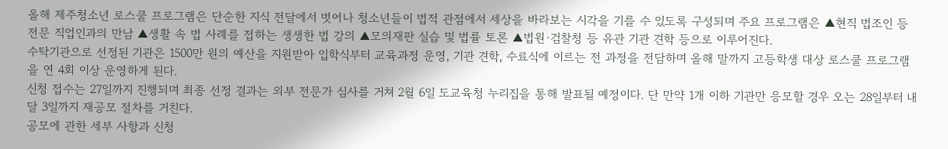올해 제주청소년 로스쿨 프로그램은 단순한 지식 전달에서 벗어나 청소년들이 법적 관점에서 세상을 바라보는 시각을 기를 수 있도록 구성되며 주요 프로그램은 ▲현직 법조인 등 전문 직업인과의 만남 ▲생활 속 법 사례를 접하는 생생한 법 강의 ▲모의재판 실습 및 법률 토론 ▲법원·검찰청 등 유관 기관 견학 등으로 이루어진다.
수탁기관으로 선정된 기관은 1500만 원의 예산을 지원받아 입학식부터 교육과정 운영, 기관 견학, 수료식에 이르는 전 과정을 전담하며 올해 말까지 고등학생 대상 로스쿨 프로그램을 연 4회 이상 운영하게 된다.
신청 접수는 27일까지 진행되며 최종 선정 결과는 외부 전문가 심사를 거쳐 2월 6일 도교육청 누리집을 통해 발표될 예정이다. 단 만약 1개 이하 기관만 응모할 경우 오는 28일부터 내달 3일까지 재공모 절차를 거친다.
공모에 관한 세부 사항과 신청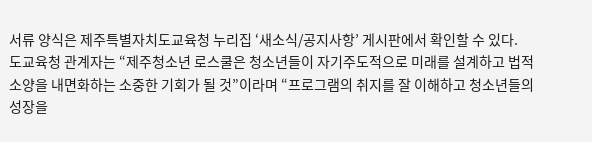서류 양식은 제주특별자치도교육청 누리집 ‘새소식/공지사항’ 게시판에서 확인할 수 있다.
도교육청 관계자는 “제주청소년 로스쿨은 청소년들이 자기주도적으로 미래를 설계하고 법적 소양을 내면화하는 소중한 기회가 될 것”이라며 “프로그램의 취지를 잘 이해하고 청소년들의 성장을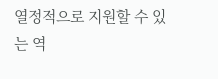열정적으로 지원할 수 있는 역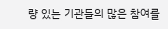량 있는 기관들의 많은 참여를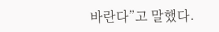바란다”고 말했다.